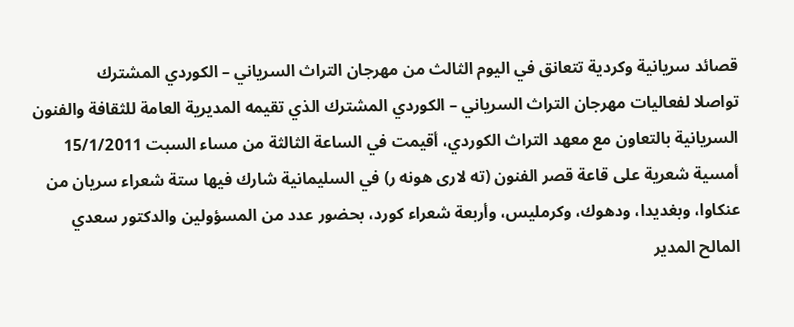قصائد سريانية وكردية تتعانق في اليوم الثالث من مهرجان التراث السرياني – الكوردي المشترك
تواصلا لفعاليات مهرجان التراث السرياني – الكوردي المشترك الذي تقيمه المديرية العامة للثقافة والفنون السريانية بالتعاون مع معهد التراث الكوردي، أقيمت في الساعة الثالثة من مساء السبت 15/1/2011 أمسية شعرية على قاعة قصر الفنون (ته لارى هونه ر) في السليمانية شارك فيها ستة شعراء سريان من عنكاوا، وبغديدا، ودهوك، وكرمليس، وأربعة شعراء كورد، بحضور عدد من المسؤولين والدكتور سعدي المالح المدير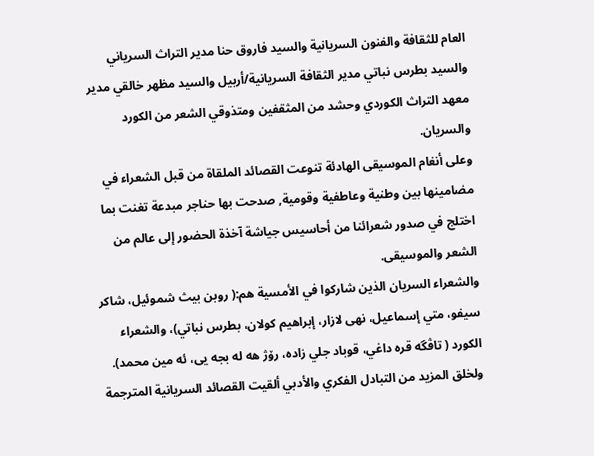العام للثقافة والفنون السريانية والسيد فاروق حنا مدير التراث السرياني والسيد بطرس نباتي مدير الثقافة السريانية/أربيل والسيد مظهر خالقي مدير معهد التراث الكوردي وحشد من المثقفين ومتذوقي الشعر من الكورد والسريان.
وعلى أنغام الموسيقى الهادئة تنوعت القصائد الملقاة من قبل الشعراء في مضامينها بين وطنية وعاطفية وقومية, صدحت بها حناجر مبدعة تغنت بما اختلج في صدور شعرائنا من أحاسيس جياشة آخذة الحضور إلى عالم من الشعر والموسيقى.
والشعراء السريان الذين شاركوا في الأمسية هم:( روبن بيث شموئيل، شاكر سيفو، متي إسماعيل، نهى لازار، إبراهيم كولان، بطرس نباتي)، والشعراء الكورد ( تاڤگه قره داغي، قوباد جلي زاده، رۆژ هه له بجه يى، ئه مين محمد).
ولخلق المزيد من التبادل الفكري والأدبي ألقيت القصائد السريانية المترجمة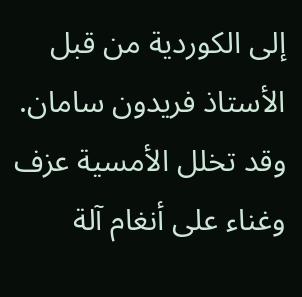إلى الكوردية من قبل الأستاذ فريدون سامان. وقد تخلل الأمسية عزف وغناء على أنغام آلة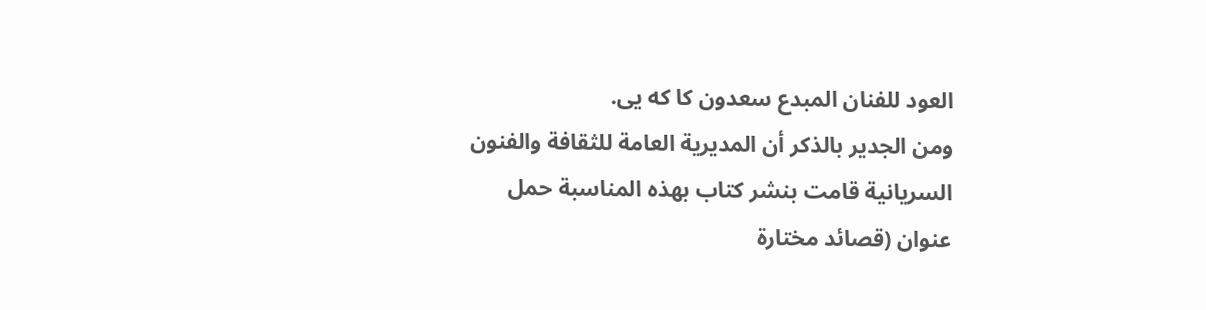العود للفنان المبدع سعدون كا كه يى.
ومن الجدير بالذكر أن المديرية العامة للثقافة والفنون السريانية قامت بنشر كتاب بهذه المناسبة حمل عنوان (قصائد مختارة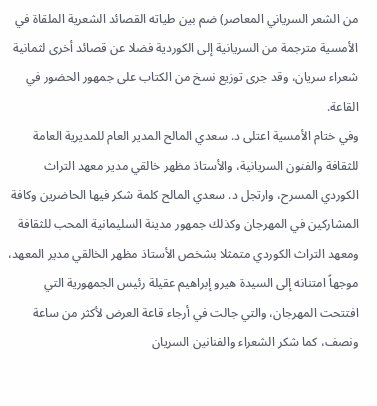من الشعر السرياني المعاصر) ضم بين طياته القصائد الشعرية الملقاة في الأمسية مترجمة من السريانية إلى الكوردية فضلا عن قصائد أخرى لثمانية شعراء سريان، وقد جرى توزيع نسخ من الكتاب على جمهور الحضور في القاعة.
وفي ختام الأمسية اعتلى د. سعدي المالح المدير العام للمديرية العامة للثقافة والفنون السريانية، والأستاذ مظهر خالقي مدير معهد التراث الكوردي المسرح، وارتجل د. سعدي المالح كلمة شكر فيها الحاضرين وكافة المشاركين في المهرجان وكذلك جمهور مدينة السليمانية المحب للثقافة ومعهد التراث الكوردي متمثلا بشخص الأستاذ مظهر الخالقي مدير المعهد، موجهاً امتنانه إلى السيدة هيرو إبراهيم عقيلة رئيس الجمهورية التي افتتحت المهرجان، والتي جالت في أرجاء قاعة العرض لأكثر من ساعة ونصف، كما شكر الشعراء والفنانين السريان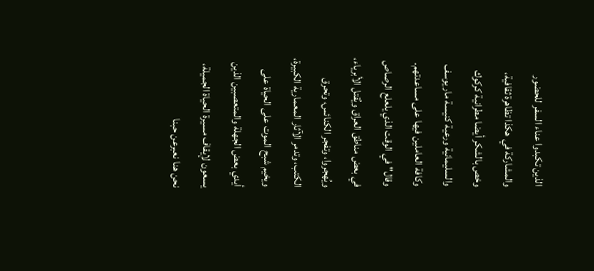الذين تكبدوا عناء السفر للحضور والمشاركة في هكذا تظاهرة ثقافية، وخص بالشكر أيضا مطرانية كركوك والسليمانية ورعية كنيسة مار يوسف وكافة العاملين فيها على مساعدتهم. وقال" في الوقت الذي يلعلع الرصاص في بعض مناطق العراق ويُقتل الأبرياء، ويُهجروا، وتفجر الكنائس، وتحرق الكتب، وتدمر الآثار المعمارية الكبيرة، ويخيم شبح الموت على الحياة على أيدي بعض الجهلة والمتعصبين الذين يسعون لإيقاف مسيرة الحياة الجميلة، نحن هنا نعبرعن حبنا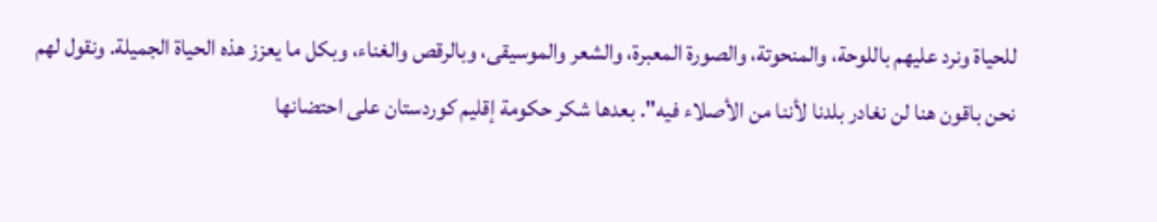للحياة ونرد عليهم باللوحة، والمنحوتة، والصورة المعبرة، والشعر والموسيقى، وبالرقص والغناء، وبكل ما يعزز هذه الحياة الجميلة. ونقول لهم نحن باقون هنا لن نغادر بلدنا لأننا من الأصلاء فيه". بعدها شكر حكومة إقليم كوردستان على احتضانها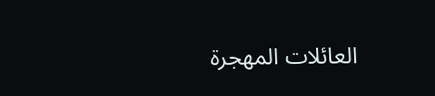العائلات المهجرة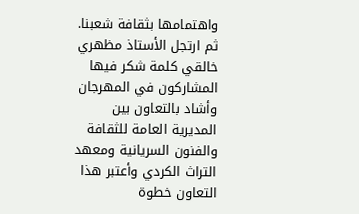واهتمامها بثقافة شعبنا. ثم ارتجل الأستاذ مظهري خالقي كلمة شكر فيها المشاركون في المهرجان وأشاد بالتعاون بين المديرية العامة للثقافة والفنون السريانية ومعهد التراث الكردي وأعتبر هذا التعاون خطوة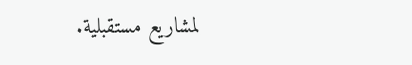لمشاريع مستقبلية.